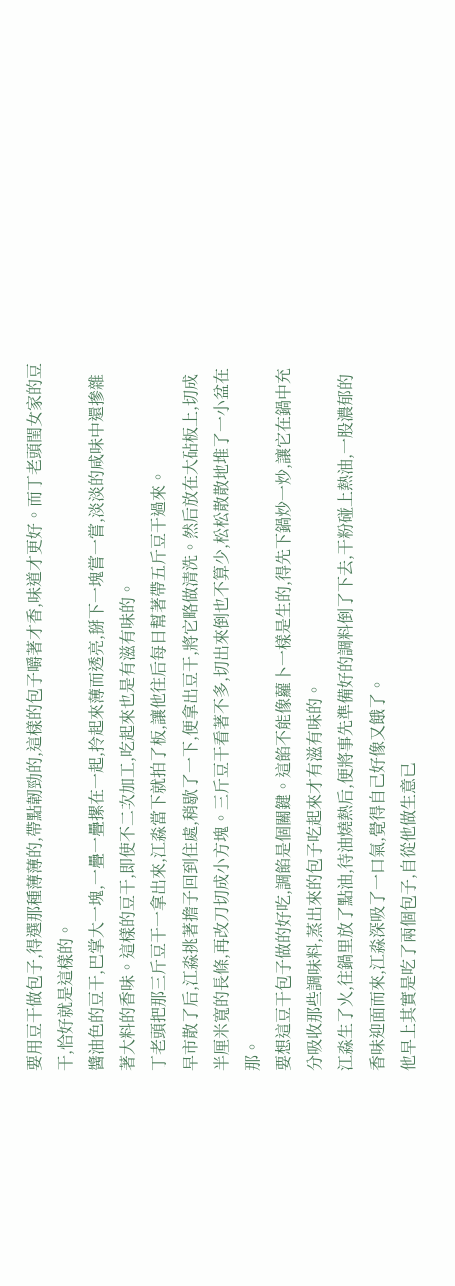要用豆干做包子,得選那種薄薄的,帶點韌勁的,這樣的包子嚼著才香,味道才更好。而丁老頭閨女家的豆干,恰好就是這樣的。
醬油色的豆干,巴掌大一塊,一疊一疊摞在一起,拎起來薄而透亮,掰下一塊嘗一嘗,淡淡的咸味中還摻雜著大料的香味。這樣的豆干,即使不二次加工,吃起來也是有滋有味的。
丁老頭把那三斤豆干一拿出來,江淼當下就拍了板,讓他往后每日幫著帶五斤豆干過來。
早市散了后,江淼挑著擔子回到住處,稍歇了一下,便拿出豆干,將它略做清洗。然后放在大砧板上,切成半厘米寬的長條,再改刀切成小方塊。三斤豆干看著不多,切出來倒也不算少,松松散散地堆了一小盆在那。
要想這豆干包子做的好吃,調餡是個關鍵。這餡不能像蘿卜一樣是生的,得先下鍋炒一炒,讓它在鍋中充分吸收那些調味料,蒸出來的包子吃起來才有滋有味的。
江淼生了火,往鍋里放了點油,待油燒熱后,便將事先準備好的調料倒了下去,干粉碰上熱油,一股濃郁的香味迎面而來,江淼深吸了一口氣,覺得自己好像又餓了。
他早上其實是吃了兩個包子,自從他做生意已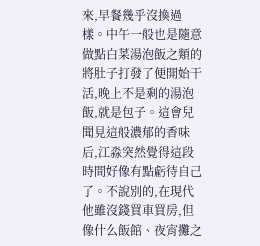來,早餐幾乎沒換過樣。中午一般也是隨意做點白菜湯泡飯之類的將肚子打發了便開始干活,晚上不是剩的湯泡飯,就是包子。這會兒聞見這般濃郁的香味后,江淼突然覺得這段時間好像有點虧待自己了。不說別的,在現代他雖沒錢買車買房,但像什么飯館、夜宵攤之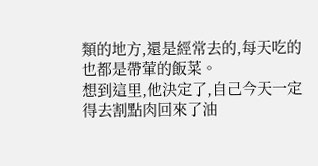類的地方,還是經常去的,每天吃的也都是帶葷的飯菜。
想到這里,他決定了,自己今天一定得去割點肉回來了油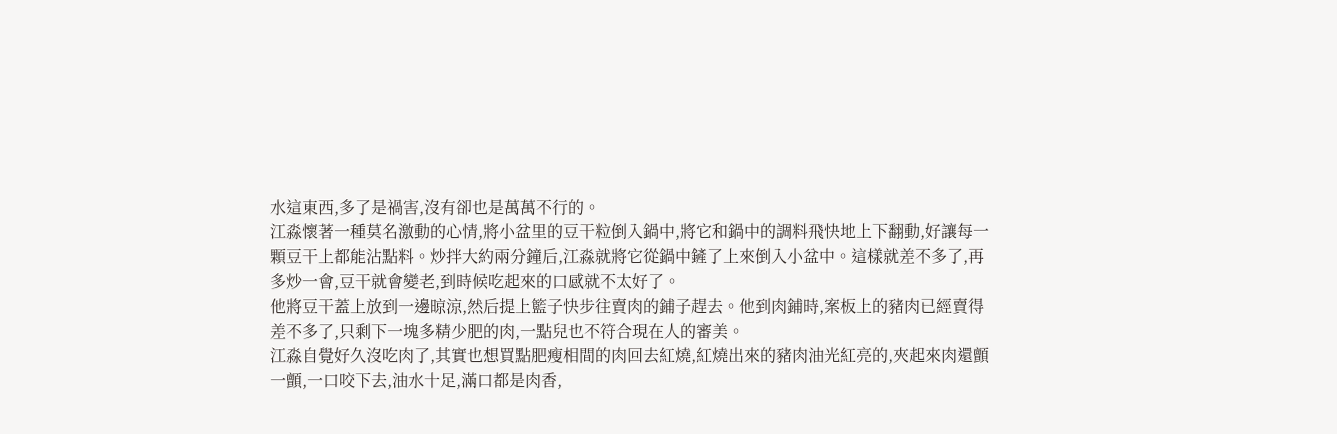水這東西,多了是禍害,沒有卻也是萬萬不行的。
江淼懷著一種莫名激動的心情,將小盆里的豆干粒倒入鍋中,將它和鍋中的調料飛快地上下翻動,好讓每一顆豆干上都能沾點料。炒拌大約兩分鐘后,江淼就將它從鍋中鏟了上來倒入小盆中。這樣就差不多了,再多炒一會,豆干就會變老,到時候吃起來的口感就不太好了。
他將豆干蓋上放到一邊晾涼,然后提上籃子快步往賣肉的鋪子趕去。他到肉鋪時,案板上的豬肉已經賣得差不多了,只剩下一塊多精少肥的肉,一點兒也不符合現在人的審美。
江淼自覺好久沒吃肉了,其實也想買點肥瘦相間的肉回去紅燒,紅燒出來的豬肉油光紅亮的,夾起來肉還顫一顫,一口咬下去,油水十足,滿口都是肉香,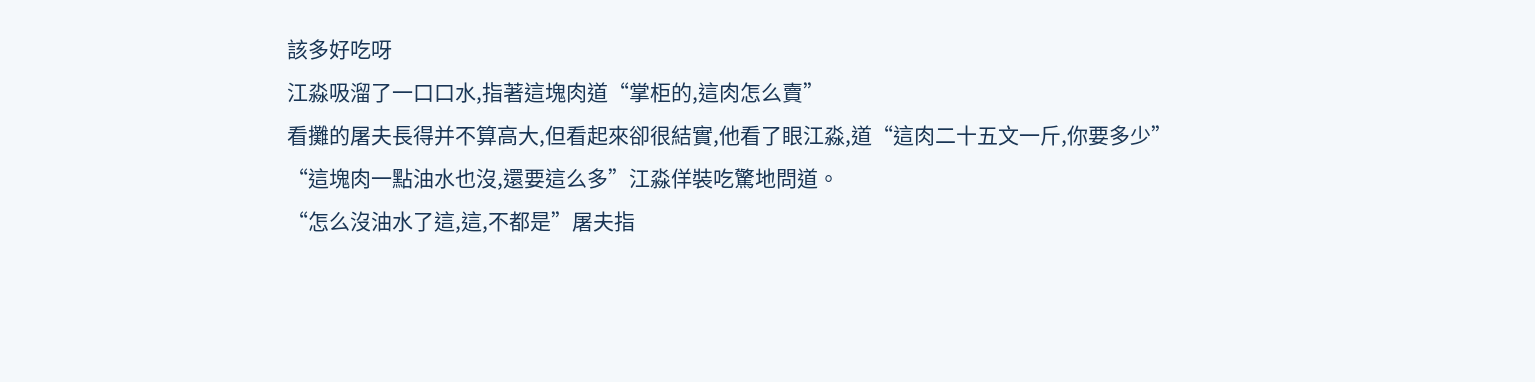該多好吃呀
江淼吸溜了一口口水,指著這塊肉道“掌柜的,這肉怎么賣”
看攤的屠夫長得并不算高大,但看起來卻很結實,他看了眼江淼,道“這肉二十五文一斤,你要多少”
“這塊肉一點油水也沒,還要這么多”江淼佯裝吃驚地問道。
“怎么沒油水了這,這,不都是”屠夫指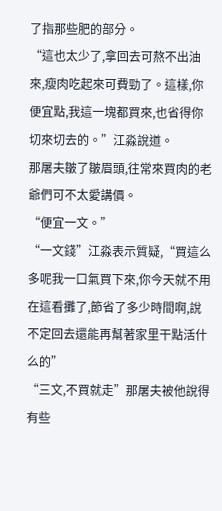了指那些肥的部分。
“這也太少了,拿回去可熬不出油來,瘦肉吃起來可費勁了。這樣,你便宜點,我這一塊都買來,也省得你切來切去的。”江淼說道。
那屠夫皺了皺眉頭,往常來買肉的老爺們可不太愛講價。
“便宜一文。”
“一文錢”江淼表示質疑,“買這么多呢我一口氣買下來,你今天就不用在這看攤了,節省了多少時間啊,說不定回去還能再幫著家里干點活什么的”
“三文,不買就走”那屠夫被他說得有些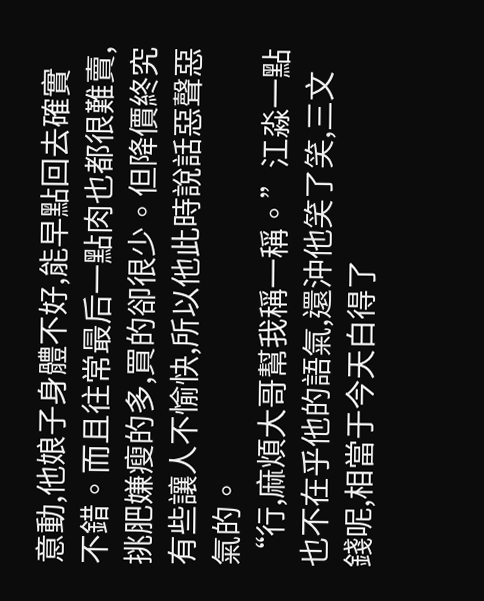意動,他娘子身體不好,能早點回去確實不錯。而且往常最后一點肉也都很難賣,挑肥嫌瘦的多,買的卻很少。但降價終究有些讓人不愉快,所以他此時說話惡聲惡氣的。
“行,麻煩大哥幫我稱一稱。”江淼一點也不在乎他的語氣,還沖他笑了笑,三文錢呢,相當于今天白得了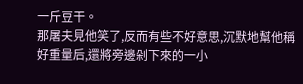一斤豆干。
那屠夫見他笑了,反而有些不好意思,沉默地幫他稱好重量后,還將旁邊剁下來的一小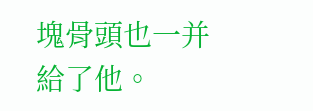塊骨頭也一并給了他。